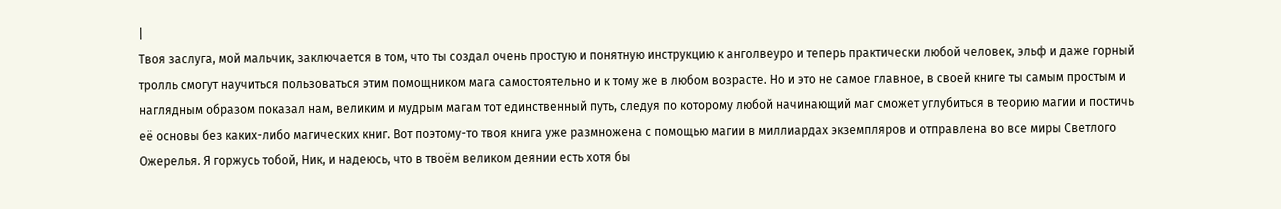|
Твоя заслуга, мой мальчик, заключается в том, что ты создал очень простую и понятную инструкцию к анголвеуро и теперь практически любой человек, эльф и даже горный тролль смогут научиться пользоваться этим помощником мага самостоятельно и к тому же в любом возрасте. Но и это не самое главное, в своей книге ты самым простым и наглядным образом показал нам, великим и мудрым магам тот единственный путь, следуя по которому любой начинающий маг сможет углубиться в теорию магии и постичь её основы без каких-либо магических книг. Вот поэтому-то твоя книга уже размножена с помощью магии в миллиардах экземпляров и отправлена во все миры Светлого Ожерелья. Я горжусь тобой, Ник, и надеюсь, что в твоём великом деянии есть хотя бы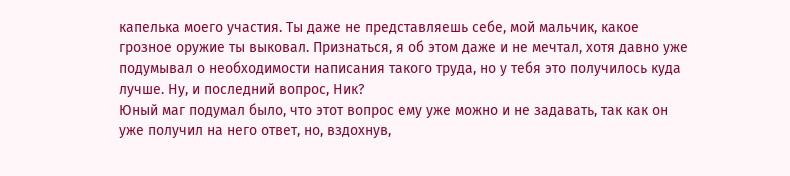капелька моего участия. Ты даже не представляешь себе, мой мальчик, какое грозное оружие ты выковал. Признаться, я об этом даже и не мечтал, хотя давно уже подумывал о необходимости написания такого труда, но у тебя это получилось куда лучше. Ну, и последний вопрос, Ник?
Юный маг подумал было, что этот вопрос ему уже можно и не задавать, так как он уже получил на него ответ, но, вздохнув,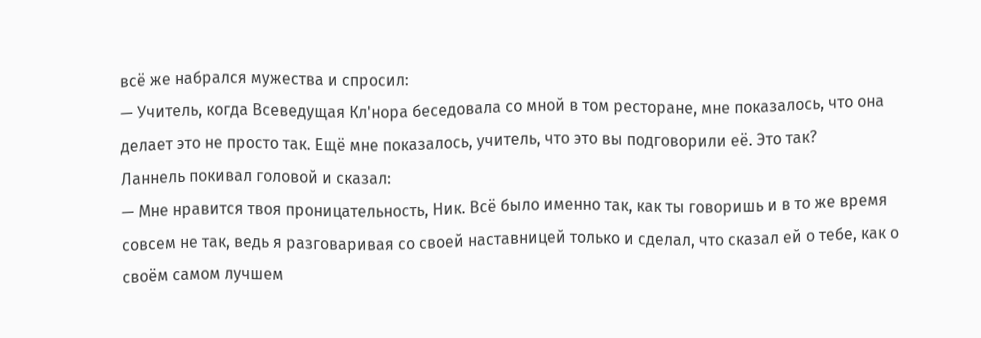всё же набрался мужества и спросил:
— Учитель, когда Всеведущая Кл'нора беседовала со мной в том ресторане, мне показалось, что она делает это не просто так. Ещё мне показалось, учитель, что это вы подговорили её. Это так?
Ланнель покивал головой и сказал:
— Мне нравится твоя проницательность, Ник. Всё было именно так, как ты говоришь и в то же время совсем не так, ведь я разговаривая со своей наставницей только и сделал, что сказал ей о тебе, как о своём самом лучшем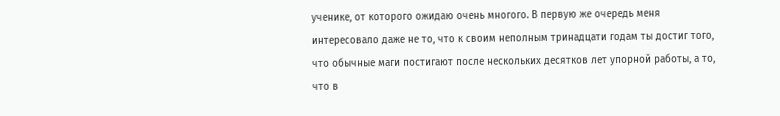ученике, от которого ожидаю очень многого. В первую же очередь меня интересовало даже не то, что к своим неполным тринадцати годам ты достиг того, что обычные маги постигают после нескольких десятков лет упорной работы, а то, что в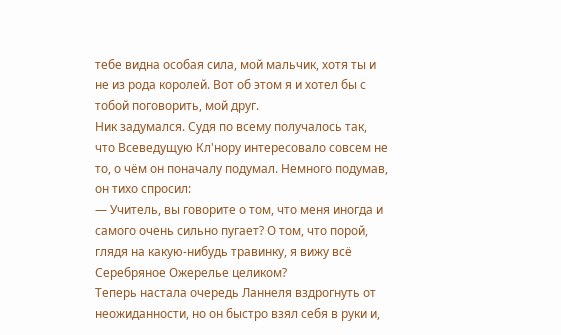тебе видна особая сила, мой мальчик, хотя ты и не из рода королей. Вот об этом я и хотел бы с тобой поговорить, мой друг.
Ник задумался. Судя по всему получалось так, что Всеведущую Кл'нору интересовало совсем не то, о чём он поначалу подумал. Немного подумав, он тихо спросил:
— Учитель, вы говорите о том, что меня иногда и самого очень сильно пугает? О том, что порой, глядя на какую-нибудь травинку, я вижу всё Серебряное Ожерелье целиком?
Теперь настала очередь Ланнеля вздрогнуть от неожиданности, но он быстро взял себя в руки и,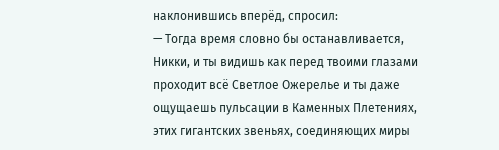наклонившись вперёд, спросил:
— Тогда время словно бы останавливается, Никки, и ты видишь как перед твоими глазами проходит всё Светлое Ожерелье и ты даже ощущаешь пульсации в Каменных Плетениях, этих гигантских звеньях, соединяющих миры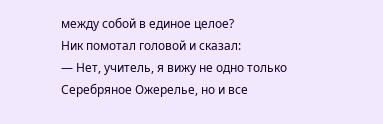между собой в единое целое?
Ник помотал головой и сказал:
— Нет, учитель, я вижу не одно только Серебряное Ожерелье, но и все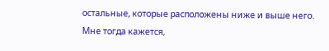остальные, которые расположены ниже и выше него. Мне тогда кажется,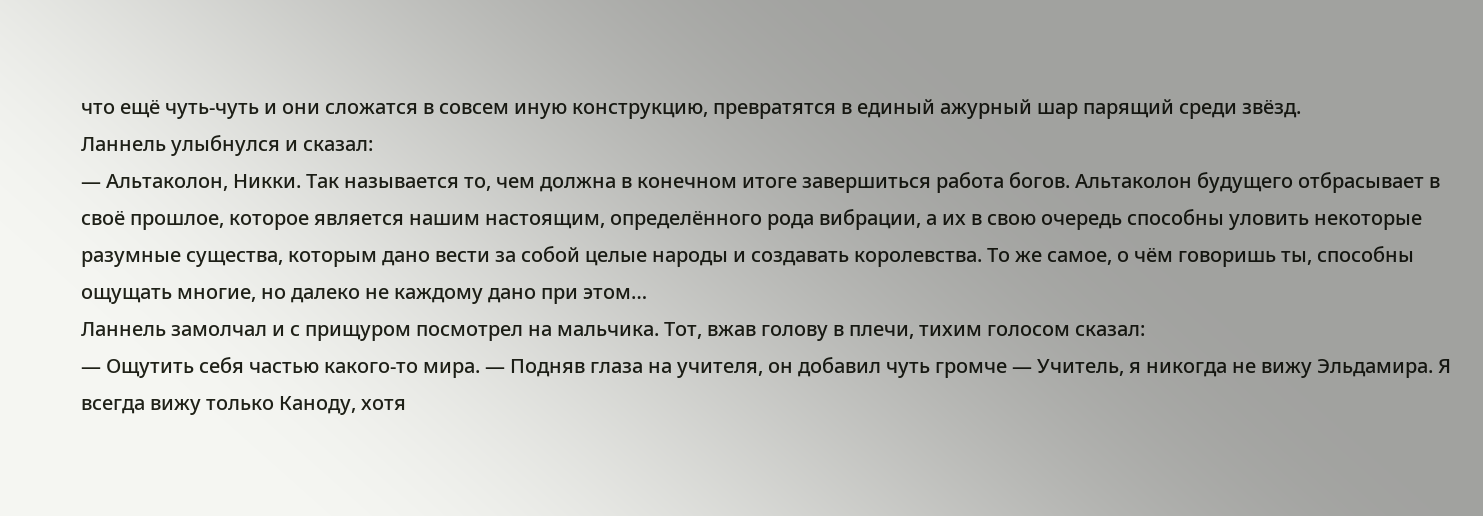что ещё чуть-чуть и они сложатся в совсем иную конструкцию, превратятся в единый ажурный шар парящий среди звёзд.
Ланнель улыбнулся и сказал:
— Альтаколон, Никки. Так называется то, чем должна в конечном итоге завершиться работа богов. Альтаколон будущего отбрасывает в своё прошлое, которое является нашим настоящим, определённого рода вибрации, а их в свою очередь способны уловить некоторые разумные существа, которым дано вести за собой целые народы и создавать королевства. То же самое, о чём говоришь ты, способны ощущать многие, но далеко не каждому дано при этом…
Ланнель замолчал и с прищуром посмотрел на мальчика. Тот, вжав голову в плечи, тихим голосом сказал:
— Ощутить себя частью какого-то мира. — Подняв глаза на учителя, он добавил чуть громче — Учитель, я никогда не вижу Эльдамира. Я всегда вижу только Каноду, хотя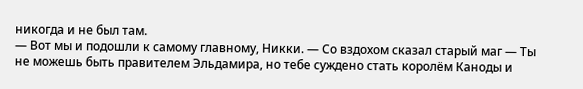никогда и не был там.
— Вот мы и подошли к самому главному, Никки. — Со вздохом сказал старый маг — Ты не можешь быть правителем Эльдамира, но тебе суждено стать королём Каноды и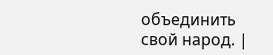объединить свой народ. |